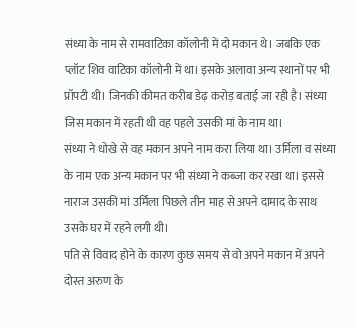संध्या के नाम से रामवाटिका कॉलोनी में दो मकान थे। जबकि एक प्लॉट शिव वाटिका कॉलोनी में था। इसके अलावा अन्य स्थानों पर भी प्रॉपटी थी। जिनकी कीमत करीब डेढ़ करोड़ बताई जा रही है। संध्या जिस मकान में रहती थी वह पहले उसकी मां के नाम था।
संध्या ने धोखे से वह मकान अपने नाम करा लिया था। उर्मिला व संध्या के नाम एक अन्य मकान पर भी संध्या ने कब्जा कर रखा था। इससे नाराज उसकी मां उर्मिला पिछले तीन माह से अपने दामाद के साथ उसके घर में रहने लगी थी।
पति से विवाद होने के कारण कुछ समय से वो अपने मकान में अपने दोस्त अरुण के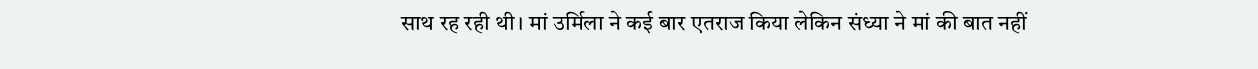साथ रह रही थी। मां उर्मिला ने कई बार एतराज किया लेकिन संध्या ने मां की बात नहीं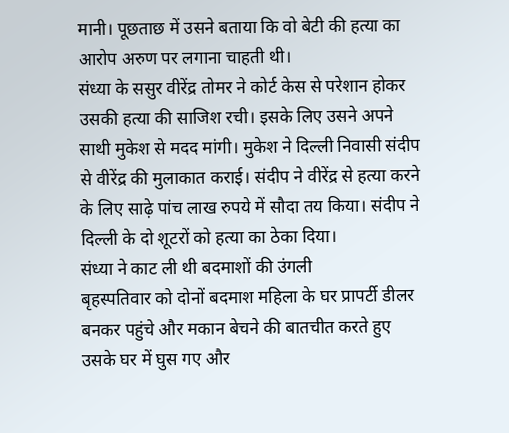मानी। पूछताछ में उसने बताया कि वो बेटी की हत्या का आरोप अरुण पर लगाना चाहती थी।
संध्या के ससुर वीरेंद्र तोमर ने कोर्ट केस से परेशान होकर उसकी हत्या की साजिश रची। इसके लिए उसने अपने साथी मुकेश से मदद मांगी। मुकेश ने दिल्ली निवासी संदीप से वीरेंद्र की मुलाकात कराई। संदीप ने वीरेंद्र से हत्या करने के लिए साढ़े पांच लाख रुपये में सौदा तय किया। संदीप ने दिल्ली के दो शूटरों को हत्या का ठेका दिया।
संध्या ने काट ली थी बदमाशों की उंगली
बृहस्पतिवार को दोनों बदमाश महिला के घर प्रापर्टी डीलर बनकर पहुंचे और मकान बेचने की बातचीत करते हुए उसके घर में घुस गए और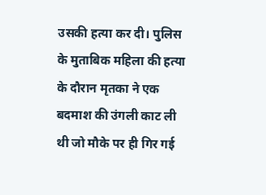उसकी हत्या कर दी। पुलिस के मुताबिक महिला की हत्या के दौरान मृतका ने एक बदमाश की उंगली काट ली थी जो मौके पर ही गिर गई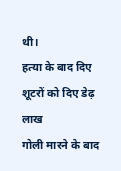थी।
हत्या के बाद दिए शूटरों को दिए डेढ़ लाख
गोली मारने के बाद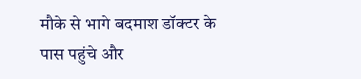मौके से भागे बदमाश डॉक्टर के पास पहुंचे और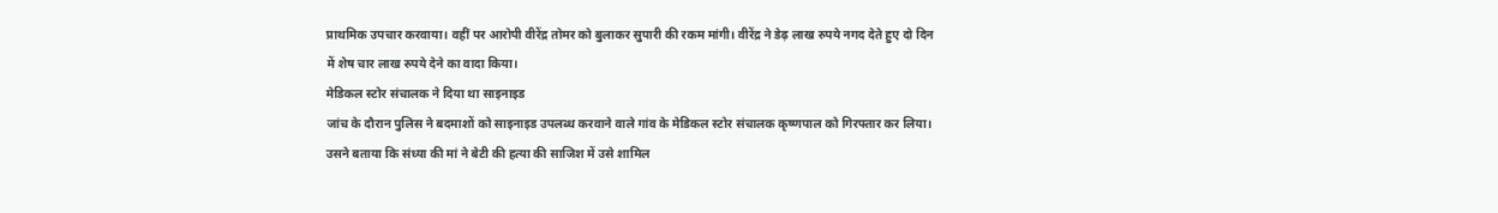प्राथमिक उपचार करवाया। वहीं पर आरोपी वीरेंद्र तोमर को बुलाकर सुपारी की रकम मांगी। वीरेंद्र ने डेढ़ लाख रुपये नगद देते हुए दो दिन में शेष चार लाख रुपये देने का वादा किया।
मेडिकल स्टोर संचालक ने दिया था साइनाइड
जांच के दौरान पुलिस ने बदमाशों को साइनाइड उपलब्ध करवाने वाले गांव के मेडिकल स्टोर संचालक कृष्णपाल को गिरफ्तार कर लिया। उसने बताया कि संध्या की मां ने बेटी की हत्या की साजिश में उसे शामिल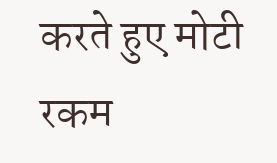करते हुए मोटी रकम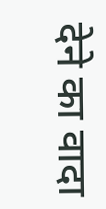देने का वादा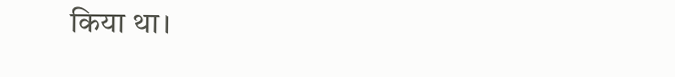किया था।